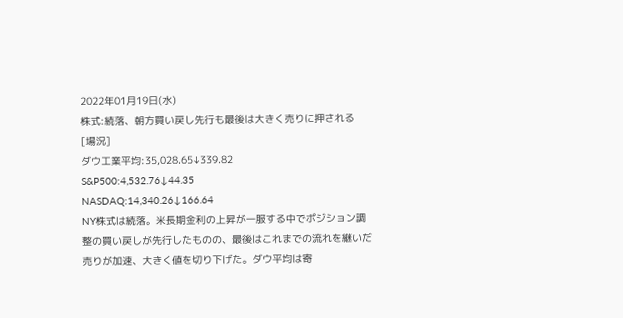2022年01月19日(水)
株式:続落、朝方買い戻し先行も最後は大きく売りに押される
[場況]
ダウ工業平均:35,028.65↓339.82
S&P500:4,532.76↓44.35
NASDAQ:14,340.26↓166.64
NY株式は続落。米長期金利の上昇が一服する中でポジション調整の買い戻しが先行したものの、最後はこれまでの流れを継いだ売りが加速、大きく値を切り下げた。ダウ平均は寄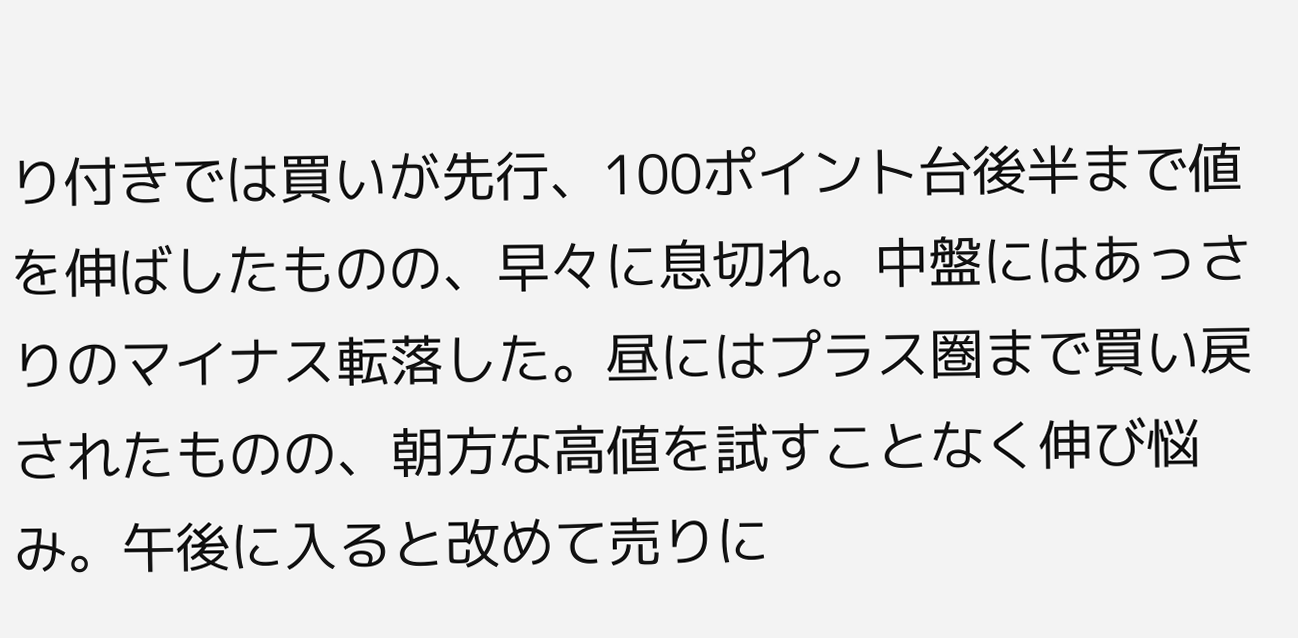り付きでは買いが先行、100ポイント台後半まで値を伸ばしたものの、早々に息切れ。中盤にはあっさりのマイナス転落した。昼にはプラス圏まで買い戻されたものの、朝方な高値を試すことなく伸び悩み。午後に入ると改めて売りに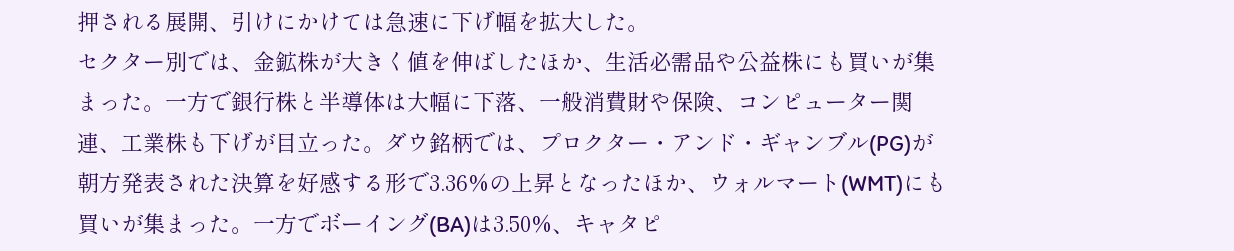押される展開、引けにかけては急速に下げ幅を拡大した。
セクター別では、金鉱株が大きく値を伸ばしたほか、生活必需品や公益株にも買いが集まった。一方で銀行株と半導体は大幅に下落、一般消費財や保険、コンピューター関連、工業株も下げが目立った。ダウ銘柄では、プロクター・アンド・ギャンブル(PG)が朝方発表された決算を好感する形で3.36%の上昇となったほか、ウォルマート(WMT)にも買いが集まった。一方でボーイング(BA)は3.50%、キャタピ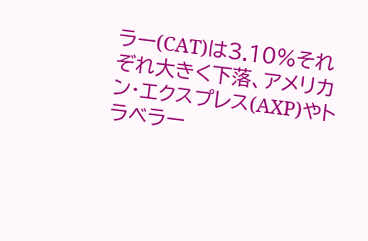ラー(CAT)は3.10%それぞれ大きく下落、アメリカン・エクスプレス(AXP)やトラベラー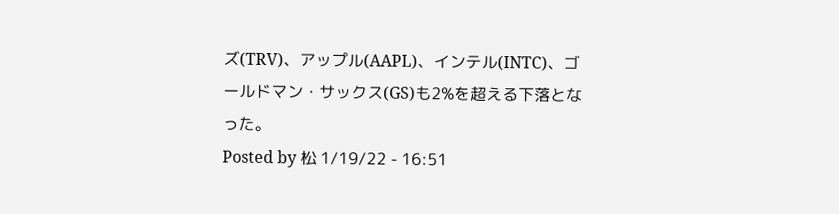ズ(TRV)、アップル(AAPL)、インテル(INTC)、ゴールドマン・サックス(GS)も2%を超える下落となった。
Posted by 松 1/19/22 - 16:51